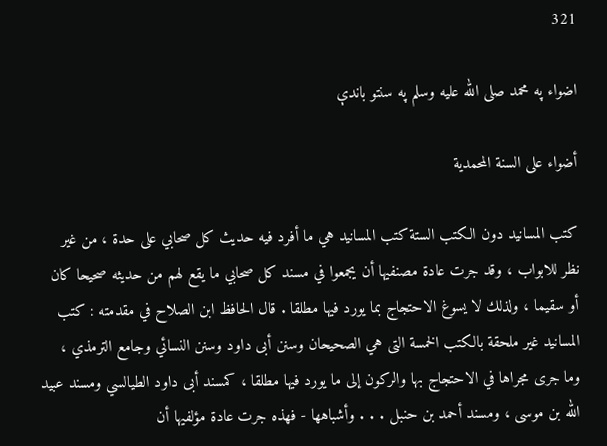321

اضواء په محمد صلی الله علیه وسلم په سنتو باندې

أضواء على السنة المحمدية

كتب المسانيد دون الكتب الستة كتب المسانيد هي ما أفرد فيه حديث كل صحابي على حدة ، من غير نظر للابواب ، وقد جرت عادة مصنفيها أن يجمعوا في مسند كل صحابي ما يقع لهم من حديثه صحيحا كان أو سقيما ، ولذلك لا يسوغ الاحتجاج بما يورد فيها مطلقا . قال الحافظ ابن الصلاح في مقدمته : كتب المسانيد غير ملحقة بالكتب الخمسة التى هي الصحيحان وسنن أبى داود وسنن النسائي وجامع الترمذي ، وما جرى مجراها في الاحتجاج بها والركون إلى ما يورد فيها مطلقا ، كمسند أبى داود الطيالسي ومسند عبيد الله بن موسى ، ومسند أحمد بن حنبل . . . وأشباهها - فهذه جرت عادة مؤلفيها أن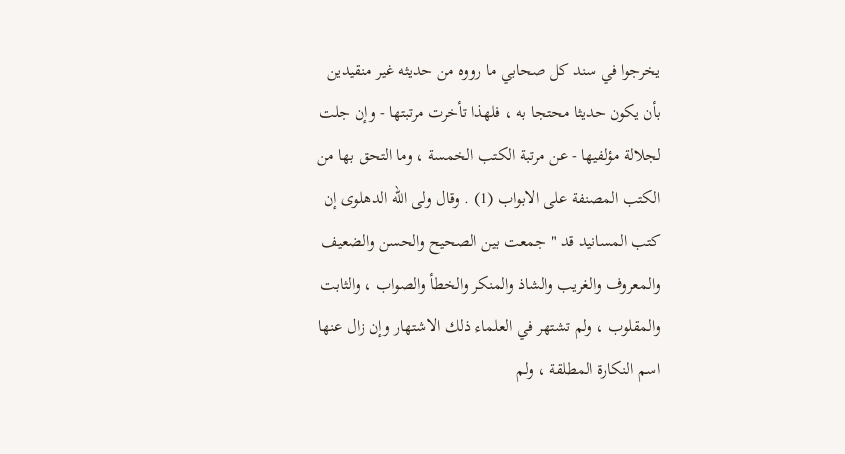يخرجوا في سند كل صحابي ما رووه من حديثه غير منقيدين بأن يكون حديثا محتجا به ، فلهذا تأخرت مرتبتها - وإن جلت لجلالة مؤلفيها - عن مرتبة الكتب الخمسة ، وما التحق بها من الكتب المصنفة على الابواب (1) . وقال ولى الله الدهلوى إن كتب المسانيد قد " جمعت بين الصحيح والحسن والضعيف والمعروف والغريب والشاذ والمنكر والخطأ والصواب ، والثابت والمقلوب ، ولم تشتهر في العلماء ذلك الاشتهار وإن زال عنها اسم النكارة المطلقة ، ولم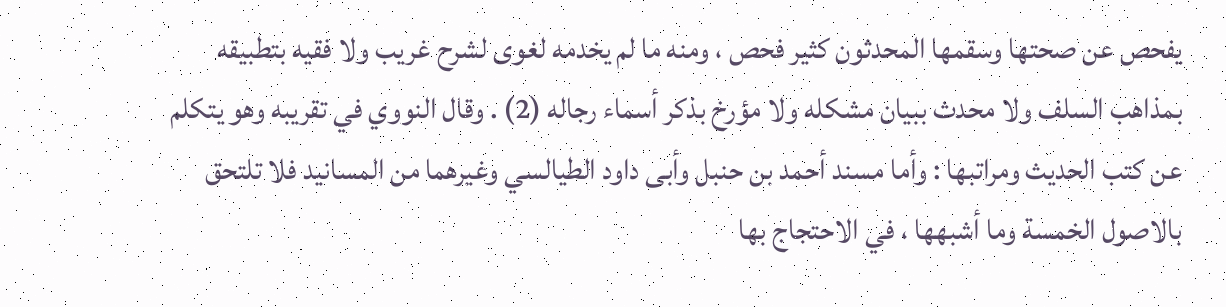يفحص عن صحتها وسقمها المحدثون كثير فحص ، ومنه ما لم يخدمه لغوى لشرح غريب ولا فقيه بتطبيقه بمذاهب السلف ولا محدث ببيان مشكله ولا مؤرخ بذكر أسماء رجاله (2) . وقال النووي في تقريبه وهو يتكلم عن كتب الحديث ومراتبها : وأما مسند أحمد بن حنبل وأبى داود الطيالسي وغيرهما من المسانيد فلا تلتحق بالاصول الخمسة وما أشبهها ، في الاحتجاج بها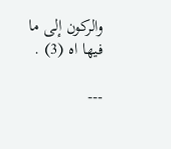والركون إلى ما فيها اه (3) .

---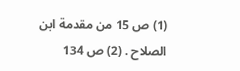(1) ص 15 من مقدمة ابن الصلاح . (2) ص 134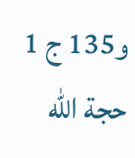و135 ج 1 حجة الله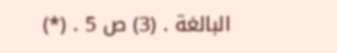البالغة . (3) ص 5 . (*)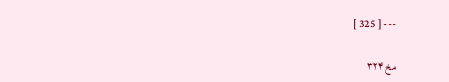--- [ 325 ]

مخ ۳۲۴